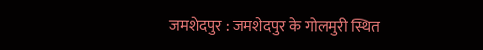जमशेदपुर : जमशेदपुर के गोलमुरी स्थित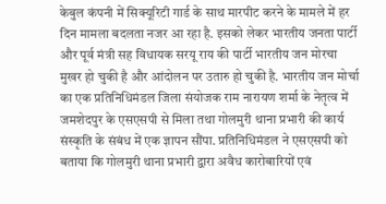केबुल कंपनी में सिक्यूरिटी गार्ड के साथ मारपीट करने के मामले में हर दिन मामला बदलता नजर आ रहा है. इसको लेकर भारतीय जनता पार्टी और पूर्व मंत्री सह विधायक सरयू राय की पार्टी भारतीय जन मोरचा मुखर हो चुकी है और आंदोलन पर उतारु हो चुकी है. भारतीय जन मोर्चा का एक प्रतिनिधिमंडल जिला संयोजक राम नारायण शर्मा के नेतृत्व में जमशेदपुर के एसएसपी से मिला तथा गोलमुरी थाना प्रभारी की कार्य संस्कृति के संबंध में एक ज्ञापन सौंपा. प्रतिनिधिमंडल ने एसएसपी को बताया कि गोलमुरी थाना प्रभारी द्वारा अवैध कारोबारियों एवं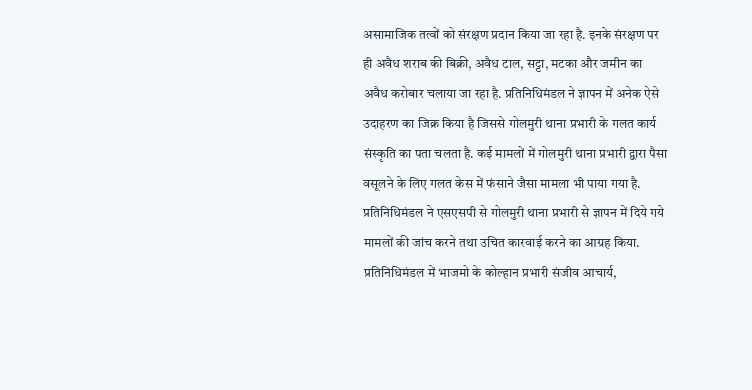असामाजिक तत्वों को संरक्षण प्रदान किया जा रहा है. इनके संरक्षण पर ही अवैध शराब की बिक्री, अवैध टाल, सट्टा, मटका और जमीन का अवैध करोबार चलाया जा रहा है. प्रतिनिधिमंडल ने ज्ञापन में अनेक ऐसे उदाहरण का जिक्र किया है जिससे गोलमुरी थाना प्रभारी के गलत कार्य संस्कृति का पता चलता है. कई मामलों में गोलमुरी थाना प्रभारी द्वारा पैसा वसूलने के लिए गलत केस में फंसाने जैसा मामला भी पाया गया है. प्रतिनिधिमंडल ने एसएसपी से गोलमुरी थाना प्रभारी से ज्ञापन में दिये गये मामलों की जांच करने तथा उचित कारवाई करने का आग्रह किया. प्रतिनिधिमंडल में भाजमो के कोल्हान प्रभारी संजीव आचार्य,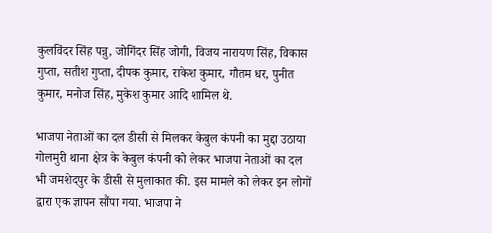कुलविंदर सिंह पन्नु, जोगिंदर सिंह जोगी, विजय नारायण सिंह, विकास गुप्ता, सतीश गुप्ता, दीपक कुमार, राकेश कुमार, गौतम धर, पुनीत कुमार, मनोज सिंह, मुकेश कुमार आदि शामिल थे.

भाजपा नेताओं का दल डीसी से मिलकर केबुल कंपनी का मुद्दा उठाया
गोलमुरी थाना क्षेत्र के केबुल कंपनी को लेकर भाजपा नेताओं का दल भी जमशेदपुर के डीसी से मुलाकात की. इस मामले को लेकर इन लोगों द्वारा एक ज्ञापन सौंपा गया. भाजपा ने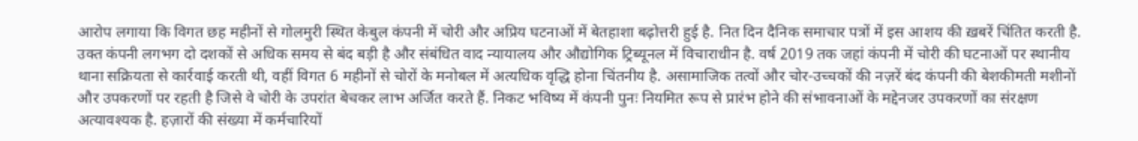आरोप लगाया कि विगत छह महीनों से गोलमुरी स्थित केबुल कंपनी में चोरी और अप्रिय घटनाओं में बेतहाशा बढ़ोत्तरी हुई है. नित दिन दैनिक समाचार पत्रों में इस आशय की ख़बरें चिंतित करती है. उक्त कंपनी लगभग दो दशकों से अधिक समय से बंद बड़ी है और संबंधित वाद न्यायालय और औद्योगिक ट्रिब्यूनल में विचाराधीन है. वर्ष 2019 तक जहां कंपनी में चोरी की घटनाओं पर स्थानीय थाना सक्रियता से कार्रवाई करती थी, वहीं विगत 6 महीनों से चोरों के मनोबल में अत्यधिक वृद्धि होना चिंतनीय है. असामाजिक तत्वों और चोर-उच्चकों की नज़रें बंद कंपनी की बेशकीमती मशीनों और उपकरणों पर रहती है जिसे वे चोरी के उपरांत बेचकर लाभ अर्जित करते हैं. निकट भविष्य में कंपनी पुनः नियमित रूप से प्रारंभ होने की संभावनाओं के मद्देनजर उपकरणों का संरक्षण अत्यावश्यक है. हज़ारों की संख्या में कर्मचारियों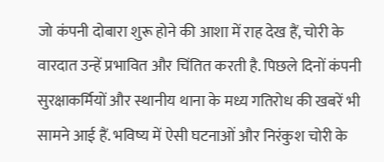जो कंपनी दोबारा शुरू होने की आशा में राह देख हैं, चोरी के वारदात उन्हें प्रभावित और चिंतित करती है. पिछले दिनों कंपनी सुरक्षाकर्मियों और स्थानीय थाना के मध्य गतिरोध की खबरें भी सामने आई हैं. भविष्य में ऐसी घटनाओं और निरंकुश चोरी के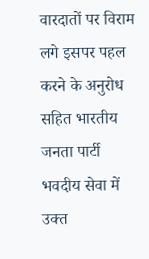वारदातों पर विराम लगे इसपर पहल करने के अनुरोध सहित भारतीय जनता पार्टी भवदीय सेवा में उक्त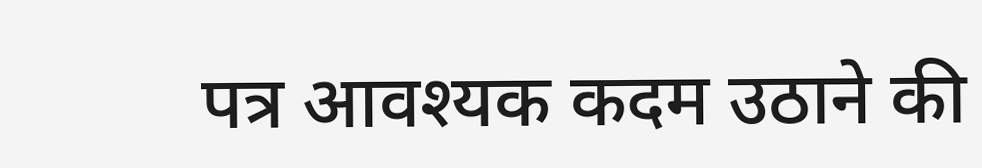पत्र आवश्यक कदम उठाने की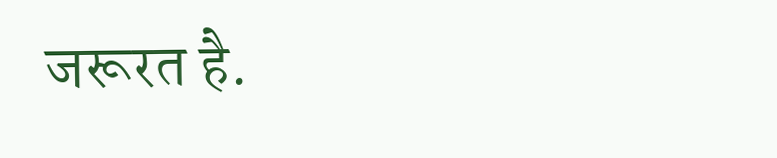जरूरत है.